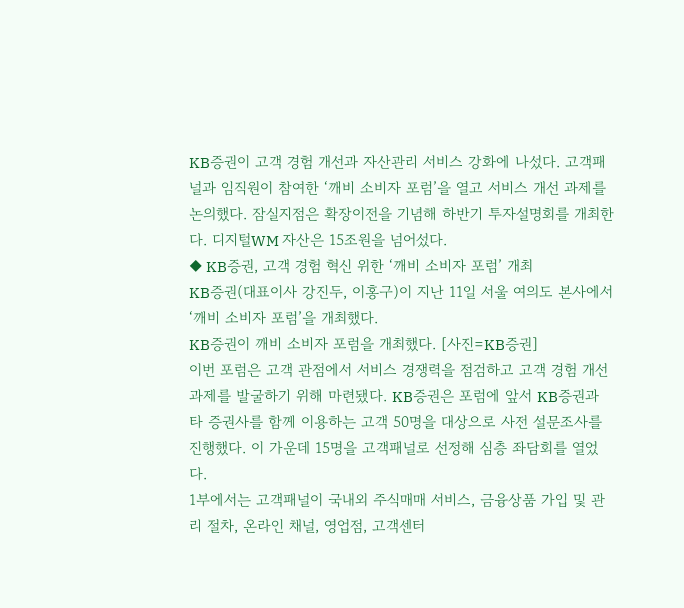KB증권이 고객 경험 개선과 자산관리 서비스 강화에 나섰다. 고객패널과 임직원이 참여한 ‘깨비 소비자 포럼’을 열고 서비스 개선 과제를 논의했다. 잠실지점은 확장이전을 기념해 하반기 투자설명회를 개최한다. 디지털WM 자산은 15조원을 넘어섰다.
◆ KB증권, 고객 경험 혁신 위한 ‘깨비 소비자 포럼’ 개최
KB증권(대표이사 강진두, 이홍구)이 지난 11일 서울 여의도 본사에서 ‘깨비 소비자 포럼’을 개최했다.
KB증권이 깨비 소비자 포럼을 개최했다. [사진=KB증권]
이번 포럼은 고객 관점에서 서비스 경쟁력을 점검하고 고객 경험 개선 과제를 발굴하기 위해 마련됐다. KB증권은 포럼에 앞서 KB증권과 타 증권사를 함께 이용하는 고객 50명을 대상으로 사전 설문조사를 진행했다. 이 가운데 15명을 고객패널로 선정해 심층 좌담회를 열었다.
1부에서는 고객패널이 국내외 주식매매 서비스, 금융상품 가입 및 관리 절차, 온라인 채널, 영업점, 고객센터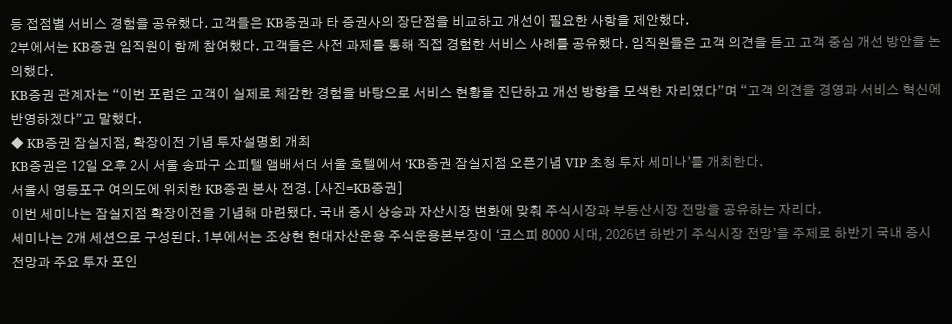등 접점별 서비스 경험을 공유했다. 고객들은 KB증권과 타 증권사의 장단점을 비교하고 개선이 필요한 사항을 제안했다.
2부에서는 KB증권 임직원이 함께 참여했다. 고객들은 사전 과제를 통해 직접 경험한 서비스 사례를 공유했다. 임직원들은 고객 의견을 듣고 고객 중심 개선 방안을 논의했다.
KB증권 관계자는 “이번 포럼은 고객이 실제로 체감한 경험을 바탕으로 서비스 현황을 진단하고 개선 방향을 모색한 자리였다”며 “고객 의견을 경영과 서비스 혁신에 반영하겠다”고 말했다.
◆ KB증권 잠실지점, 확장이전 기념 투자설명회 개최
KB증권은 12일 오후 2시 서울 송파구 소피텔 앰배서더 서울 호텔에서 ‘KB증권 잠실지점 오픈기념 VIP 초청 투자 세미나’를 개최한다.
서울시 영등포구 여의도에 위치한 KB증권 본사 전경. [사진=KB증권]
이번 세미나는 잠실지점 확장이전을 기념해 마련됐다. 국내 증시 상승과 자산시장 변화에 맞춰 주식시장과 부동산시장 전망을 공유하는 자리다.
세미나는 2개 세션으로 구성된다. 1부에서는 조상현 현대자산운용 주식운용본부장이 ‘코스피 8000 시대, 2026년 하반기 주식시장 전망’을 주제로 하반기 국내 증시 전망과 주요 투자 포인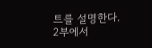트를 설명한다.
2부에서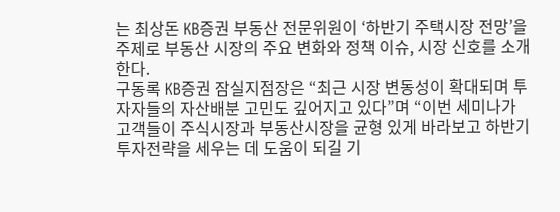는 최상돈 KB증권 부동산 전문위원이 ‘하반기 주택시장 전망’을 주제로 부동산 시장의 주요 변화와 정책 이슈, 시장 신호를 소개한다.
구동록 KB증권 잠실지점장은 “최근 시장 변동성이 확대되며 투자자들의 자산배분 고민도 깊어지고 있다”며 “이번 세미나가 고객들이 주식시장과 부동산시장을 균형 있게 바라보고 하반기 투자전략을 세우는 데 도움이 되길 기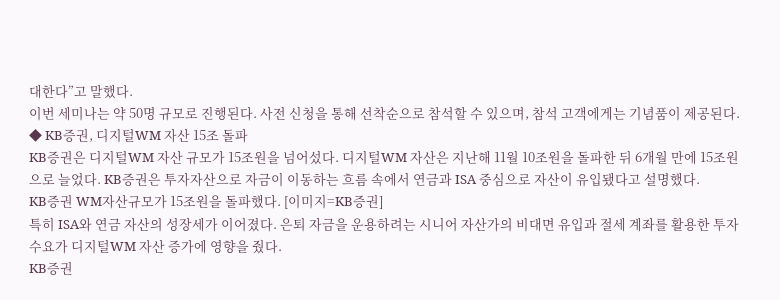대한다”고 말했다.
이번 세미나는 약 50명 규모로 진행된다. 사전 신청을 통해 선착순으로 참석할 수 있으며, 참석 고객에게는 기념품이 제공된다.
◆ KB증권, 디지털WM 자산 15조 돌파
KB증권은 디지털WM 자산 규모가 15조원을 넘어섰다. 디지털WM 자산은 지난해 11월 10조원을 돌파한 뒤 6개월 만에 15조원으로 늘었다. KB증권은 투자자산으로 자금이 이동하는 흐름 속에서 연금과 ISA 중심으로 자산이 유입됐다고 설명했다.
KB증권 WM자산규모가 15조원을 돌파했다. [이미지=KB증권]
특히 ISA와 연금 자산의 성장세가 이어졌다. 은퇴 자금을 운용하려는 시니어 자산가의 비대면 유입과 절세 계좌를 활용한 투자 수요가 디지털WM 자산 증가에 영향을 줬다.
KB증권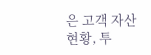은 고객 자산 현황, 투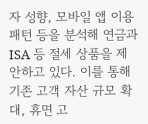자 성향, 모바일 앱 이용 패턴 등을 분석해 연금과 ISA 등 절세 상품을 제안하고 있다. 이를 통해 기존 고객 자산 규모 확대, 휴면 고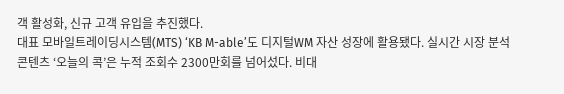객 활성화, 신규 고객 유입을 추진했다.
대표 모바일트레이딩시스템(MTS) ‘KB M-able’도 디지털WM 자산 성장에 활용됐다. 실시간 시장 분석 콘텐츠 ‘오늘의 콕’은 누적 조회수 2300만회를 넘어섰다. 비대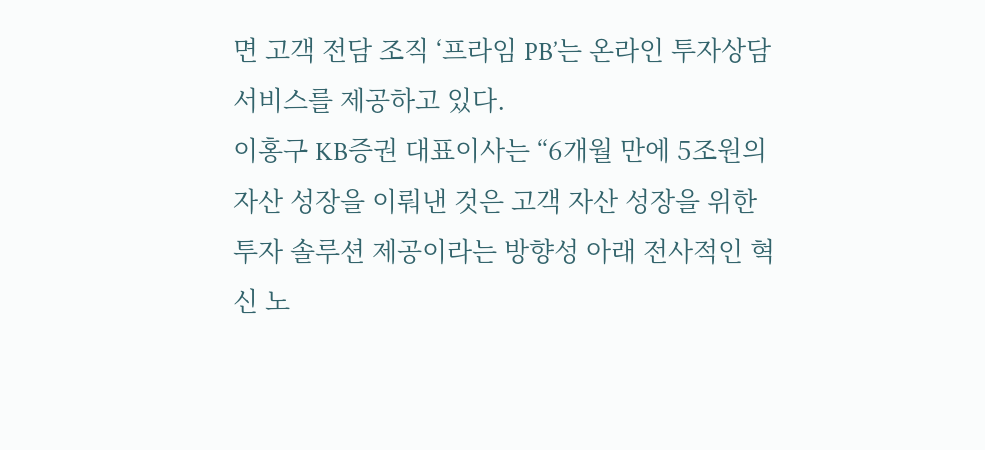면 고객 전담 조직 ‘프라임 PB’는 온라인 투자상담 서비스를 제공하고 있다.
이홍구 KB증권 대표이사는 “6개월 만에 5조원의 자산 성장을 이뤄낸 것은 고객 자산 성장을 위한 투자 솔루션 제공이라는 방향성 아래 전사적인 혁신 노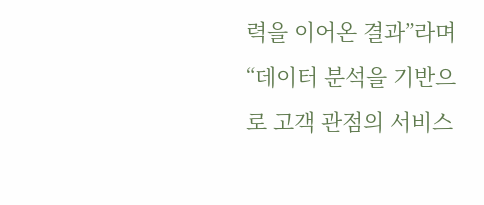력을 이어온 결과”라며 “데이터 분석을 기반으로 고객 관점의 서비스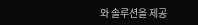와 솔루션을 제공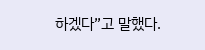하겠다”고 말했다.